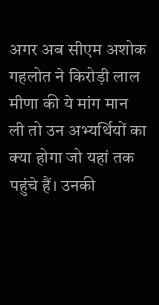अगर अब सीएम अशोक गहलोत ने किरोड़ी लाल मीणा की ये मांग मान ली तो उन अभ्यर्थियों का क्या होगा जो यहां तक पहुंचे हैं। उनकी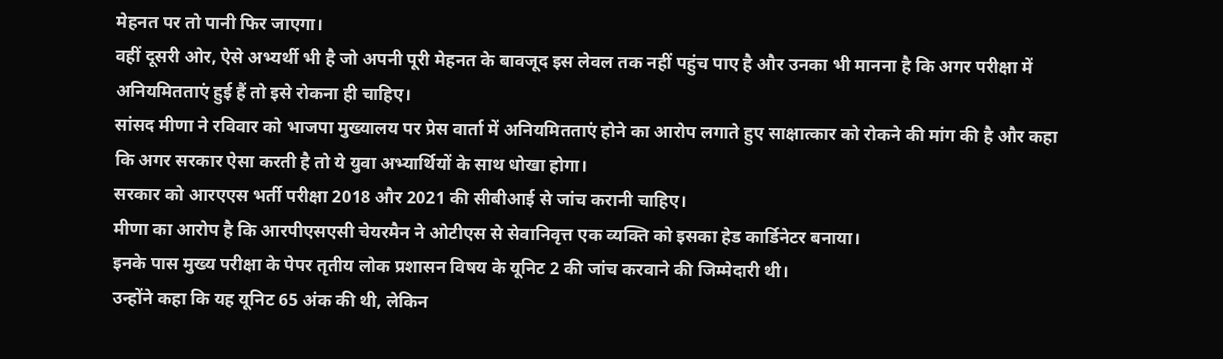मेहनत पर तो पानी फिर जाएगा।
वहीं दूसरी ओर, ऐसे अभ्यर्थी भी है जो अपनी पूरी मेहनत के बावजूद इस लेवल तक नहीं पहुंच पाए है और उनका भी मानना है कि अगर परीक्षा में अनियमितताएं हुई हैं तो इसे रोकना ही चाहिए।
सांसद मीणा ने रविवार को भाजपा मुख्यालय पर प्रेस वार्ता में अनियमितताएं होने का आरोप लगाते हुए साक्षात्कार को रोकने की मांग की है और कहा कि अगर सरकार ऐसा करती है तो ये युवा अभ्यार्थियों के साथ धोखा होगा।
सरकार को आरएएस भर्ती परीक्षा 2018 और 2021 की सीबीआई से जांच करानी चाहिए।
मीणा का आरोप है कि आरपीएसएसी चेयरमैन ने ओटीएस से सेवानिवृत्त एक व्यक्ति को इसका हेड कार्डिनेटर बनाया।
इनके पास मुख्य परीक्षा के पेपर तृतीय लोक प्रशासन विषय के यूनिट 2 की जांच करवाने की जिम्मेदारी थी।
उन्होंने कहा कि यह यूनिट 65 अंक की थी, लेकिन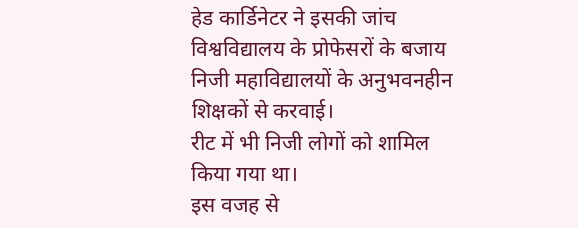हेड कार्डिनेटर ने इसकी जांच विश्वविद्यालय के प्रोफेसरों के बजाय निजी महाविद्यालयों के अनुभवनहीन शिक्षकों से करवाई।
रीट में भी निजी लोगों को शामिल किया गया था।
इस वजह से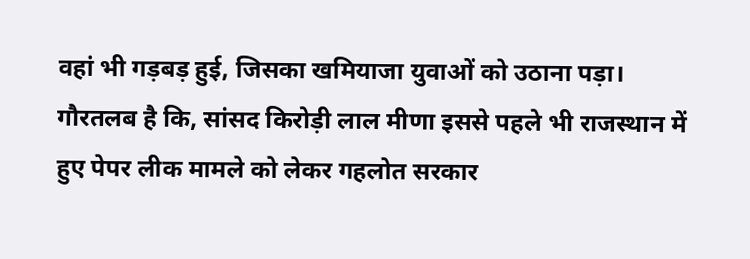वहां भी गड़बड़ हुई, जिसका खमियाजा युवाओं को उठाना पड़ा।
गौरतलब है कि, सांसद किरोड़ी लाल मीणा इससे पहले भी राजस्थान में हुए पेपर लीक मामले को लेकर गहलोत सरकार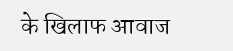के खिलाफ आवाज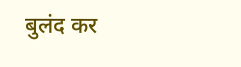बुलंद कर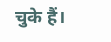चुके हैं।